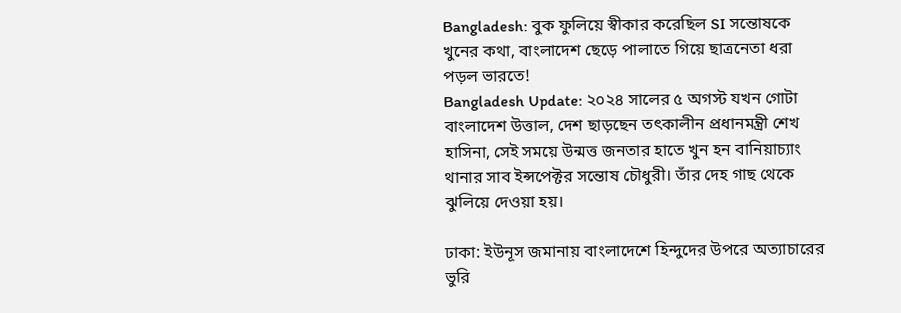Bangladesh: বুক ফুলিয়ে স্বীকার করেছিল SI সন্তোষকে খুনের কথা, বাংলাদেশ ছেড়ে পালাতে গিয়ে ছাত্রনেতা ধরা পড়ল ভারতে!
Bangladesh Update: ২০২৪ সালের ৫ অগস্ট যখন গোটা বাংলাদেশ উত্তাল, দেশ ছাড়ছেন তৎকালীন প্রধানমন্ত্রী শেখ হাসিনা, সেই সময়ে উন্মত্ত জনতার হাতে খুন হন বানিয়াচ্যাং থানার সাব ইন্সপেক্টর সন্তোষ চৌধুরী। তাঁর দেহ গাছ থেকে ঝুলিয়ে দেওয়া হয়।

ঢাকা: ইউনূস জমানায় বাংলাদেশে হিন্দুদের উপরে অত্যাচারের ভুরি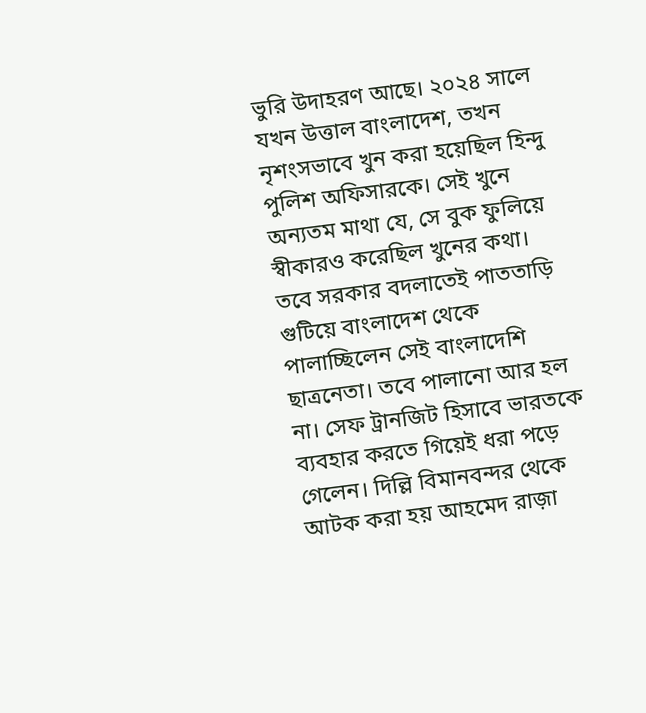ভুরি উদাহরণ আছে। ২০২৪ সালে যখন উত্তাল বাংলাদেশ, তখন নৃশংসভাবে খুন করা হয়েছিল হিন্দু পুলিশ অফিসারকে। সেই খুনে অন্যতম মাথা যে, সে বুক ফুলিয়ে স্বীকারও করেছিল খুনের কথা। তবে সরকার বদলাতেই পাততাড়ি গুটিয়ে বাংলাদেশ থেকে পালাচ্ছিলেন সেই বাংলাদেশি ছাত্রনেতা। তবে পালানো আর হল না। সেফ ট্রানজিট হিসাবে ভারতকে ব্যবহার করতে গিয়েই ধরা পড়ে গেলেন। দিল্লি বিমানবন্দর থেকে আটক করা হয় আহমেদ রাজ়া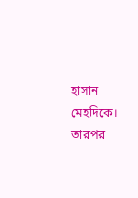হাসান মেহদিকে। তারপর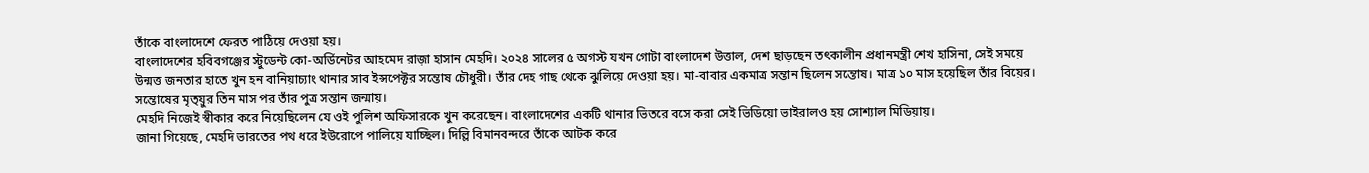তাঁকে বাংলাদেশে ফেরত পাঠিয়ে দেওয়া হয়।
বাংলাদেশের হবিবগঞ্জের স্টুডেন্ট কো-অর্ডিনেটর আহমেদ রাজ়া হাসান মেহদি। ২০২৪ সালের ৫ অগস্ট যখন গোটা বাংলাদেশ উত্তাল, দেশ ছাড়ছেন তৎকালীন প্রধানমন্ত্রী শেখ হাসিনা, সেই সময়ে উন্মত্ত জনতার হাতে খুন হন বানিয়াচ্যাং থানার সাব ইন্সপেক্টর সন্তোষ চৌধুরী। তাঁর দেহ গাছ থেকে ঝুলিয়ে দেওয়া হয়। মা-বাবার একমাত্র সন্তান ছিলেন সন্তোষ। মাত্র ১০ মাস হয়েছিল তাঁর বিয়ের। সন্তোষের মৃত্য়ুর তিন মাস পর তাঁর পুত্র সন্তান জন্মায়।
মেহদি নিজেই স্বীকার করে নিয়েছিলেন যে ওই পুলিশ অফিসারকে খুন করেছেন। বাংলাদেশের একটি থানার ভিতরে বসে করা সেই ভিডিয়ো ভাইরালও হয় সোশ্যাল মিডিয়ায়।
জানা গিয়েছে, মেহদি ভারতের পথ ধরে ইউরোপে পালিয়ে যাচ্ছিল। দিল্লি বিমানবন্দরে তাঁকে আটক করে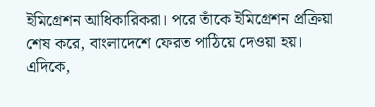ইমিগ্রেশন আধিকারিকরা। পরে তাঁকে ইমিগ্রেশন প্রক্রিয়া শেষ করে, বাংলাদেশে ফেরত পাঠিয়ে দেওয়া হয়।
এদিকে,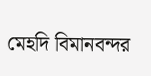মেহদি বিমানবন্দর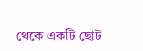থেকে একটি ছোট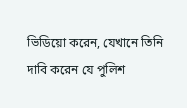ভিডিয়ো করেন, যেখানে তিনি দাবি করেন যে পুলিশ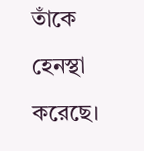তাঁকে হেনস্থা করেছে।